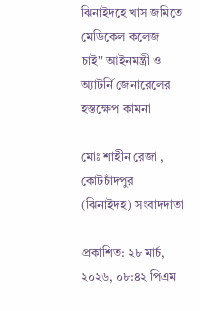ঝিনাইদহে খাস জমিতে মেডিকেল কলেজ চাই" আইনমন্ত্রী ও অ্যাটর্নি জেনারেলের হস্তক্ষেপ কামনা

মোঃ শাহীন রেজা , কোটচাঁদপুর (ঝিনাইদহ) সংবাদদাতা

প্রকাশিত: ২৮ মার্চ, ২০২৬, ০৮:৪২ পিএম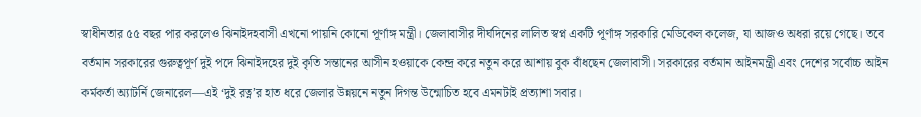স্বাধীনতার ৫৫ বছর পার করলেও ঝিনাইদহবাসী এখনো পায়নি কোনো পূর্ণাঙ্গ মন্ত্রী। জেলাবাসীর দীর্ঘদিনের লালিত স্বপ্ন একটি পূর্ণাঙ্গ সরকারি মেডিকেল কলেজ, যা আজও অধরা রয়ে গেছে। তবে বর্তমান সরকারের গুরুত্বপূর্ণ দুই পদে ঝিনাইদহের দুই কৃতি সন্তানের আসীন হওয়াকে কেন্দ্র করে নতুন করে আশায় বুক বাঁধছেন জেলাবাসী। সরকারের বর্তমান আইনমন্ত্রী এবং দেশের সর্বোচ্চ আইন কর্মকর্তা অ্যাটর্নি জেনারেল—এই ‘দুই রত্ন’র হাত ধরে জেলার উন্নয়নে নতুন দিগন্ত উন্মোচিত হবে এমনটাই প্রত্যাশা সবার।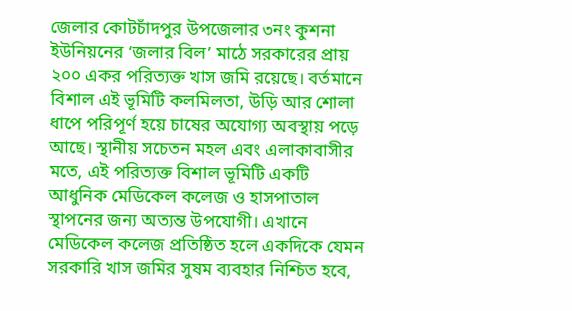জেলার কোটচাঁদপুর উপজেলার ৩নং কুশনা ইউনিয়নের ‘জলার বিল’ মাঠে সরকারের প্রায় ২০০ একর পরিত্যক্ত খাস জমি রয়েছে। বর্তমানে বিশাল এই ভূমিটি কলমিলতা, উড়ি আর শোলা ধাপে পরিপূর্ণ হয়ে চাষের অযোগ্য অবস্থায় পড়ে আছে। স্থানীয় সচেতন মহল এবং এলাকাবাসীর মতে, এই পরিত্যক্ত বিশাল ভূমিটি একটি আধুনিক মেডিকেল কলেজ ও হাসপাতাল স্থাপনের জন্য অত্যন্ত উপযোগী। এখানে মেডিকেল কলেজ প্রতিষ্ঠিত হলে একদিকে যেমন সরকারি খাস জমির সুষম ব্যবহার নিশ্চিত হবে,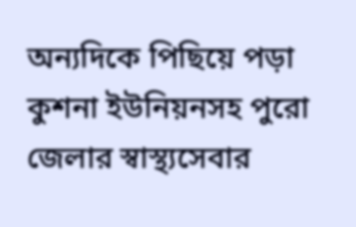অন্যদিকে পিছিয়ে পড়া কুশনা ইউনিয়নসহ পুরো জেলার স্বাস্থ্যসেবার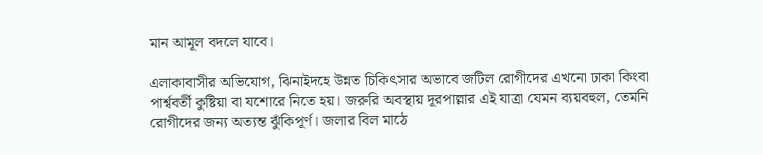মান আমূল বদলে যাবে।

এলাকাবাসীর অভিযোগ, ঝিনাইদহে উন্নত চিকিৎসার অভাবে জটিল রোগীদের এখনো ঢাকা কিংবা পার্শ্ববর্তী কুষ্টিয়া বা যশোরে নিতে হয়। জরুরি অবস্থায় দূরপাল্লার এই যাত্রা যেমন ব্যয়বহুল, তেমনি রোগীদের জন্য অত্যন্ত ঝুঁকিপূর্ণ। জলার বিল মাঠে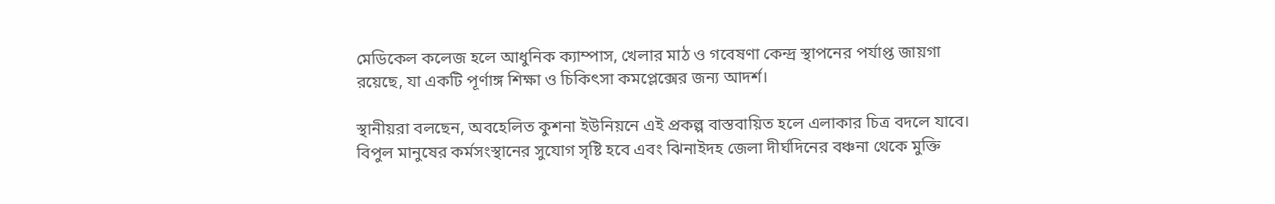মেডিকেল কলেজ হলে আধুনিক ক্যাম্পাস, খেলার মাঠ ও গবেষণা কেন্দ্র স্থাপনের পর্যাপ্ত জায়গা রয়েছে, যা একটি পূর্ণাঙ্গ শিক্ষা ও চিকিৎসা কমপ্লেক্সের জন্য আদর্শ।

স্থানীয়রা বলছেন, অবহেলিত কুশনা ইউনিয়নে এই প্রকল্প বাস্তবায়িত হলে এলাকার চিত্র বদলে যাবে। বিপুল মানুষের কর্মসংস্থানের সুযোগ সৃষ্টি হবে এবং ঝিনাইদহ জেলা দীর্ঘদিনের বঞ্চনা থেকে মুক্তি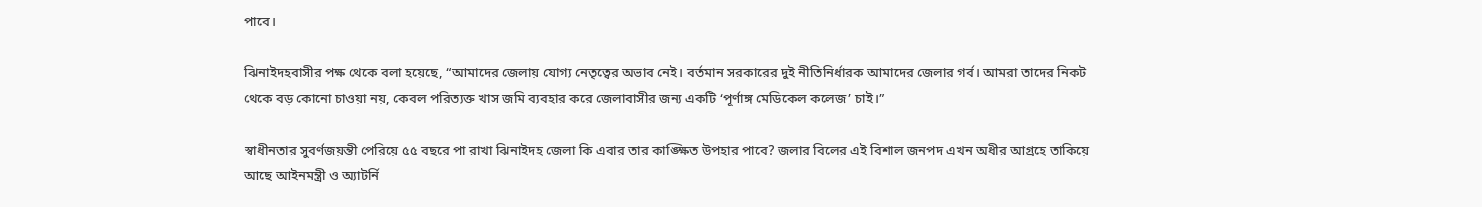পাবে।

ঝিনাইদহবাসীর পক্ষ থেকে বলা হয়েছে, “আমাদের জেলায় যোগ্য নেতৃত্বের অভাব নেই। বর্তমান সরকারের দুই নীতিনির্ধারক আমাদের জেলার গর্ব। আমরা তাদের নিকট থেকে বড় কোনো চাওয়া নয়, কেবল পরিত্যক্ত খাস জমি ব্যবহার করে জেলাবাসীর জন্য একটি ‘পূর্ণাঙ্গ মেডিকেল কলেজ’ চাই।”

স্বাধীনতার সুবর্ণজয়ন্তী পেরিয়ে ৫৫ বছরে পা রাখা ঝিনাইদহ জেলা কি এবার তার কাঙ্ক্ষিত উপহার পাবে? জলার বিলের এই বিশাল জনপদ এখন অধীর আগ্রহে তাকিয়ে আছে আইনমন্ত্রী ও অ্যাটর্নি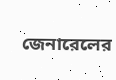জেনারেলের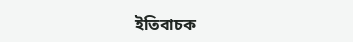ইতিবাচক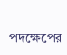পদক্ষেপের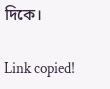দিকে।

Link copied!